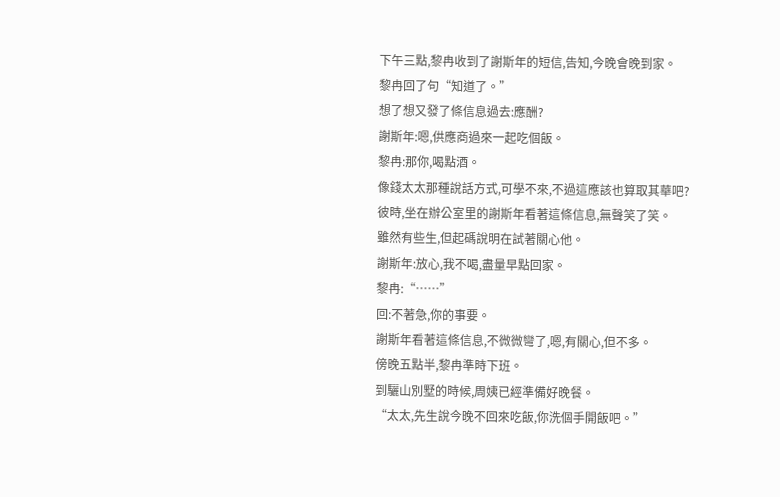下午三點,黎冉收到了謝斯年的短信,告知,今晚會晚到家。
黎冉回了句“知道了。”
想了想又發了條信息過去:應酬?
謝斯年:嗯,供應商過來一起吃個飯。
黎冉:那你,喝點酒。
像錢太太那種說話方式,可學不來,不過這應該也算取其華吧?
彼時,坐在辦公室里的謝斯年看著這條信息,無聲笑了笑。
雖然有些生,但起碼說明在試著關心他。
謝斯年:放心,我不喝,盡量早點回家。
黎冉:“……”
回:不著急,你的事要。
謝斯年看著這條信息,不微微彎了,嗯,有關心,但不多。
傍晚五點半,黎冉準時下班。
到驪山別墅的時候,周姨已經準備好晚餐。
“太太,先生說今晚不回來吃飯,你洗個手開飯吧。”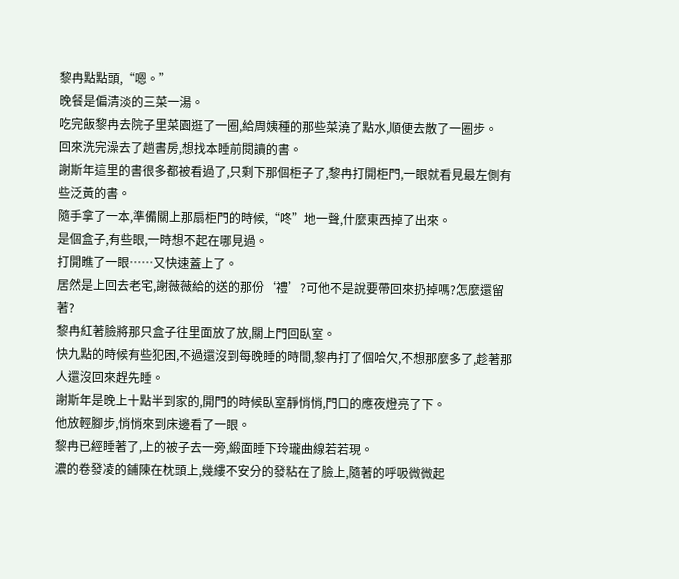黎冉點點頭,“嗯。”
晚餐是偏清淡的三菜一湯。
吃完飯黎冉去院子里菜園逛了一圈,給周姨種的那些菜澆了點水,順便去散了一圈步。
回來洗完澡去了趟書房,想找本睡前閱讀的書。
謝斯年這里的書很多都被看過了,只剩下那個柜子了,黎冉打開柜門,一眼就看見最左側有些泛黃的書。
隨手拿了一本,準備關上那扇柜門的時候,“咚”地一聲,什麼東西掉了出來。
是個盒子,有些眼,一時想不起在哪見過。
打開瞧了一眼……又快速蓋上了。
居然是上回去老宅,謝薇薇給的送的那份‘禮’?可他不是說要帶回來扔掉嗎?怎麼還留著?
黎冉紅著臉將那只盒子往里面放了放,關上門回臥室。
快九點的時候有些犯困,不過還沒到每晚睡的時間,黎冉打了個哈欠,不想那麼多了,趁著那人還沒回來趕先睡。
謝斯年是晚上十點半到家的,開門的時候臥室靜悄悄,門口的應夜燈亮了下。
他放輕腳步,悄悄來到床邊看了一眼。
黎冉已經睡著了,上的被子去一旁,緞面睡下玲瓏曲線若若現。
濃的卷發凌的鋪陳在枕頭上,幾縷不安分的發粘在了臉上,隨著的呼吸微微起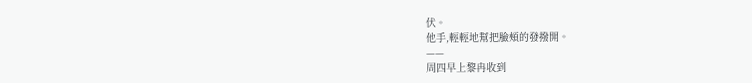伏。
他手,輕輕地幫把臉頰的發撥開。
——
周四早上黎冉收到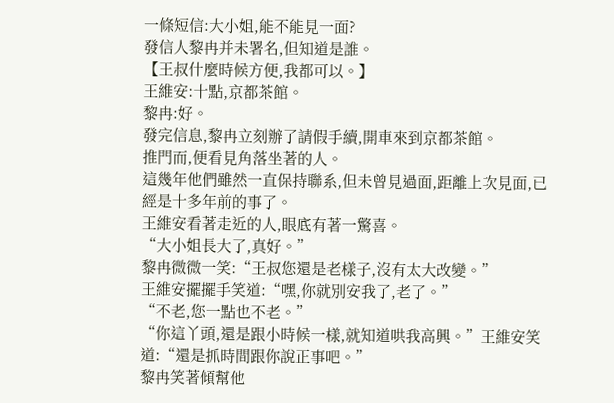一條短信:大小姐,能不能見一面?
發信人黎冉并未署名,但知道是誰。
【王叔什麼時候方便,我都可以。】
王維安:十點,京都茶館。
黎冉:好。
發完信息,黎冉立刻辦了請假手續,開車來到京都茶館。
推門而,便看見角落坐著的人。
這幾年他們雖然一直保持聯系,但未曾見過面,距離上次見面,已經是十多年前的事了。
王維安看著走近的人,眼底有著一驚喜。
“大小姐長大了,真好。”
黎冉微微一笑:“王叔您還是老樣子,沒有太大改變。”
王維安擺擺手笑道:“嘿,你就別安我了,老了。”
“不老,您一點也不老。”
“你這丫頭,還是跟小時候一樣,就知道哄我高興。”王維安笑道:“還是抓時間跟你說正事吧。”
黎冉笑著傾幫他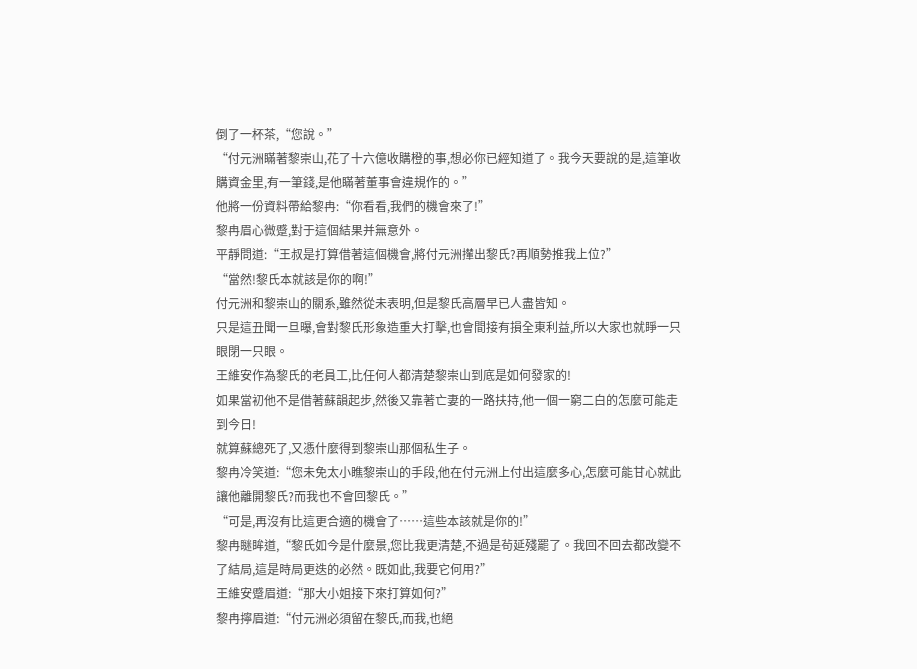倒了一杯茶,“您說。”
“付元洲瞞著黎崇山,花了十六億收購橙的事,想必你已經知道了。我今天要說的是,這筆收購資金里,有一筆錢,是他瞞著董事會違規作的。”
他將一份資料帶給黎冉:“你看看,我們的機會來了!”
黎冉眉心微蹙,對于這個結果并無意外。
平靜問道:“王叔是打算借著這個機會,將付元洲攆出黎氏?再順勢推我上位?”
“當然!黎氏本就該是你的啊!”
付元洲和黎崇山的關系,雖然從未表明,但是黎氏高層早已人盡皆知。
只是這丑聞一旦曝,會對黎氏形象造重大打擊,也會間接有損全東利益,所以大家也就睜一只眼閉一只眼。
王維安作為黎氏的老員工,比任何人都清楚黎崇山到底是如何發家的!
如果當初他不是借著蘇韻起步,然後又靠著亡妻的一路扶持,他一個一窮二白的怎麼可能走到今日!
就算蘇總死了,又憑什麼得到黎崇山那個私生子。
黎冉冷笑道:“您未免太小瞧黎崇山的手段,他在付元洲上付出這麼多心,怎麼可能甘心就此讓他離開黎氏?而我也不會回黎氏。”
“可是,再沒有比這更合適的機會了……這些本該就是你的!”
黎冉瞇眸道,“黎氏如今是什麼景,您比我更清楚,不過是茍延殘罷了。我回不回去都改變不了結局,這是時局更迭的必然。既如此,我要它何用?”
王維安蹙眉道:“那大小姐接下來打算如何?”
黎冉擰眉道:“付元洲必須留在黎氏,而我,也絕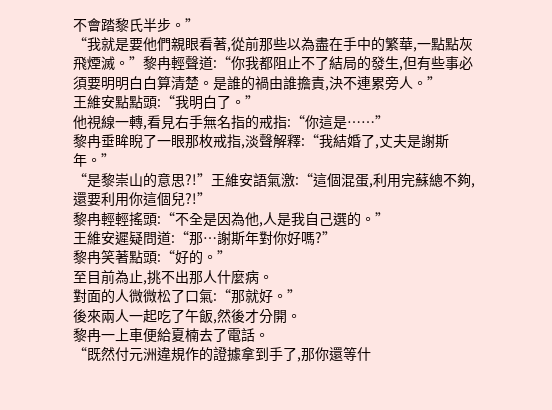不會踏黎氏半步。”
“我就是要他們親眼看著,從前那些以為盡在手中的繁華,一點點灰飛煙滅。”黎冉輕聲道:“你我都阻止不了結局的發生,但有些事必須要明明白白算清楚。是誰的禍由誰擔責,決不連累旁人。”
王維安點點頭:“我明白了。”
他視線一轉,看見右手無名指的戒指:“你這是……”
黎冉垂眸睨了一眼那枚戒指,淡聲解釋:“我結婚了,丈夫是謝斯年。”
“是黎崇山的意思?!”王維安語氣激:“這個混蛋,利用完蘇總不夠,還要利用你這個兒?!”
黎冉輕輕搖頭:“不全是因為他,人是我自己選的。”
王維安遲疑問道:“那…謝斯年對你好嗎?”
黎冉笑著點頭:“好的。”
至目前為止,挑不出那人什麼病。
對面的人微微松了口氣:“那就好。”
後來兩人一起吃了午飯,然後才分開。
黎冉一上車便給夏楠去了電話。
“既然付元洲違規作的證據拿到手了,那你還等什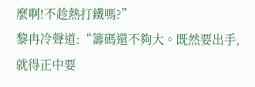麼啊!不趁熱打鐵嗎?”
黎冉冷聲道:“籌碼還不夠大。既然要出手,就得正中要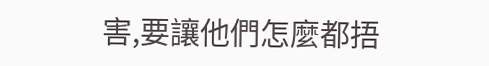害,要讓他們怎麼都捂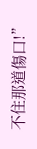不住那道傷口!”